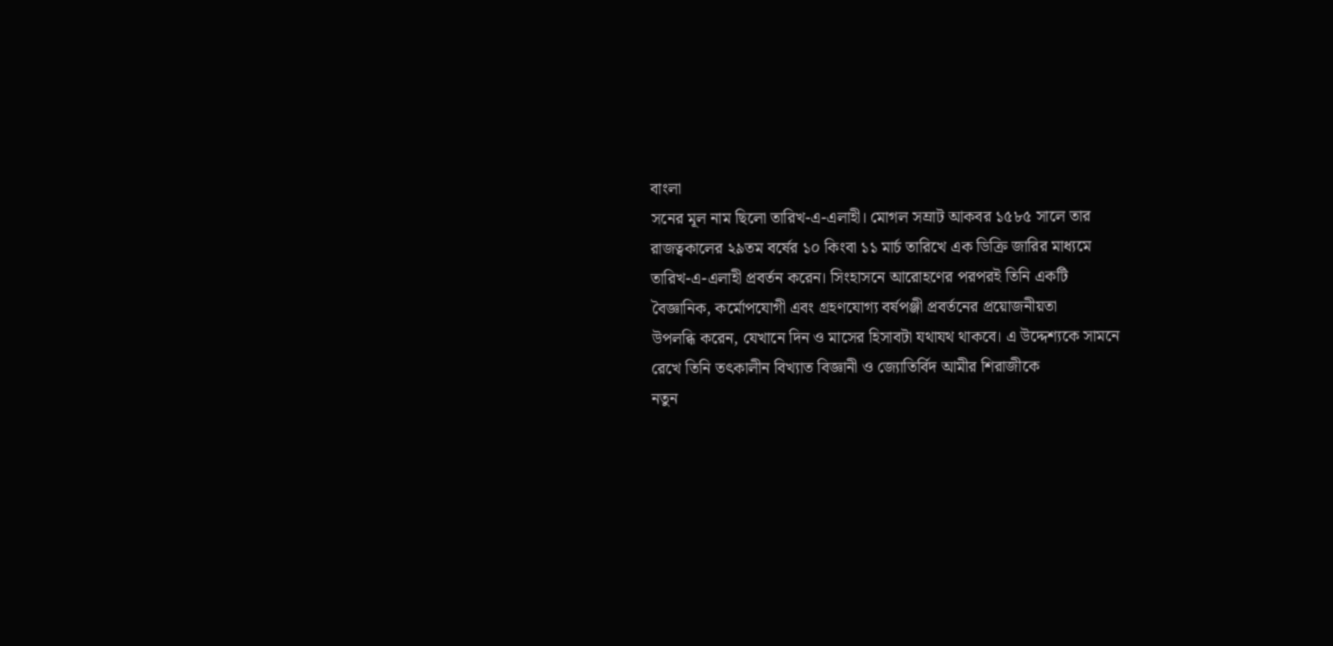বাংলা
সনের মূল নাম ছিলো তারিখ-এ-এলাহী। মোগল সম্রাট আকবর ১৫৮৫ সালে তার
রাজত্বকালের ২৯তম বর্ষের ১০ কিংবা ১১ মার্চ তারিখে এক ডিক্রি জারির মাধ্যমে
তারিখ-এ-এলাহী প্রবর্তন করেন। সিংহাসনে আরোহণের পরপরই তিনি একটি
বৈজ্ঞানিক, কর্মোপযোগী এবং গ্রহণযোগ্য বর্ষপঞ্জী প্রবর্তনের প্রয়োজনীয়তা
উপলব্ধি করেন, যেখানে দিন ও মাসের হিসাবটা যথাযথ থাকবে। এ উদ্দেশ্যকে সামনে
রেখে তিনি তৎকালীন বিখ্যাত বিজ্ঞানী ও জ্যোতির্বিদ আমীর শিরাজীকে
নতুন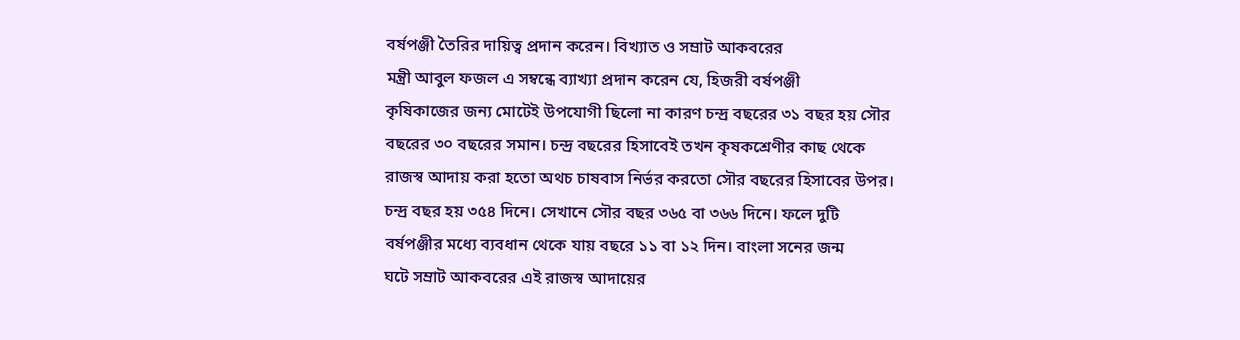বর্ষপঞ্জী তৈরির দায়িত্ব প্রদান করেন। বিখ্যাত ও সম্রাট আকবরের
মন্ত্রী আবুল ফজল এ সম্বন্ধে ব্যাখ্যা প্রদান করেন যে, হিজরী বর্ষপঞ্জী
কৃষিকাজের জন্য মোটেই উপযোগী ছিলো না কারণ চন্দ্র বছরের ৩১ বছর হয় সৌর
বছরের ৩০ বছরের সমান। চন্দ্র বছরের হিসাবেই তখন কৃষকশ্রেণীর কাছ থেকে
রাজস্ব আদায় করা হতো অথচ চাষবাস নির্ভর করতো সৌর বছরের হিসাবের উপর।
চন্দ্র বছর হয় ৩৫৪ দিনে। সেখানে সৌর বছর ৩৬৫ বা ৩৬৬ দিনে। ফলে দুটি
বর্ষপঞ্জীর মধ্যে ব্যবধান থেকে যায় বছরে ১১ বা ১২ দিন। বাংলা সনের জন্ম
ঘটে সম্রাট আকবরের এই রাজস্ব আদায়ের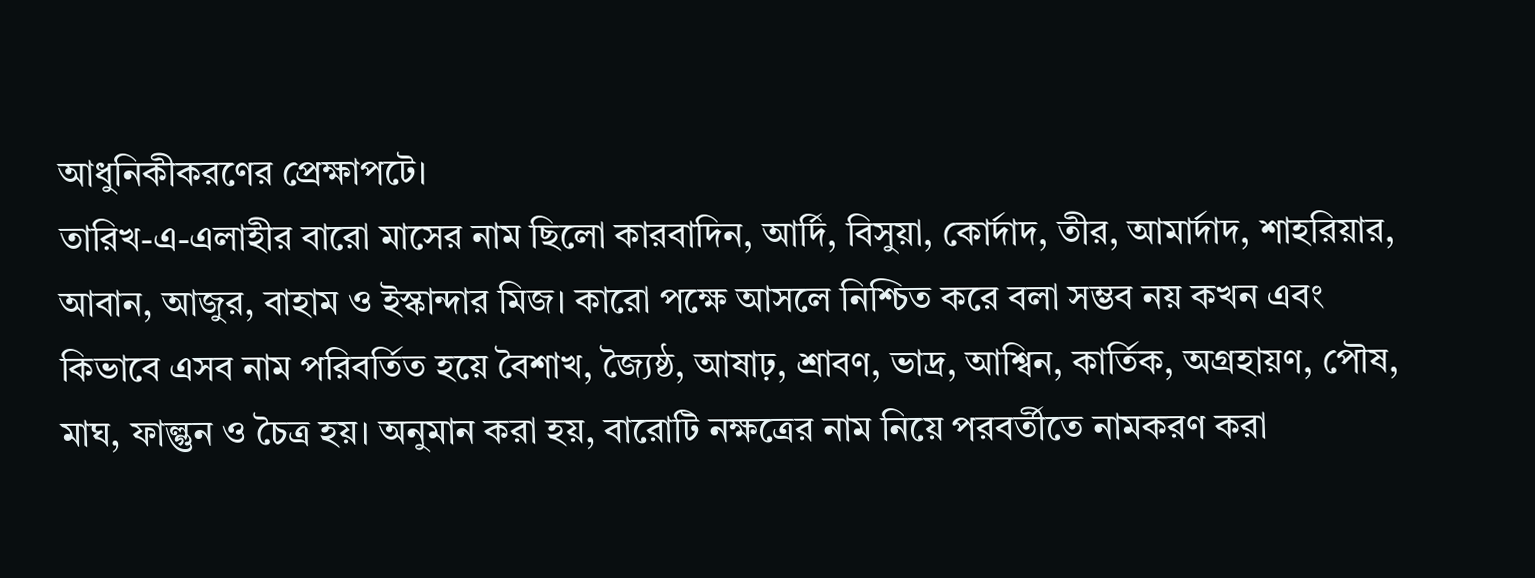আধুনিকীকরণের প্রেক্ষাপটে।
তারিখ-এ-এলাহীর বারো মাসের নাম ছিলো কারবাদিন, আর্দি, বিসুয়া, কোর্দাদ, তীর, আমার্দাদ, শাহরিয়ার, আবান, আজুর, বাহাম ও ইস্কান্দার মিজ। কারো পক্ষে আসলে নিশ্চিত করে বলা সম্ভব নয় কখন এবং কিভাবে এসব নাম পরিবর্তিত হয়ে বৈশাখ, জ্যৈষ্ঠ, আষাঢ়, শ্রাবণ, ভাদ্র, আশ্বিন, কার্তিক, অগ্রহায়ণ, পৌষ, মাঘ, ফাল্গুন ও চৈত্র হয়। অনুমান করা হয়, বারোটি নক্ষত্রের নাম নিয়ে পরবর্তীতে নামকরণ করা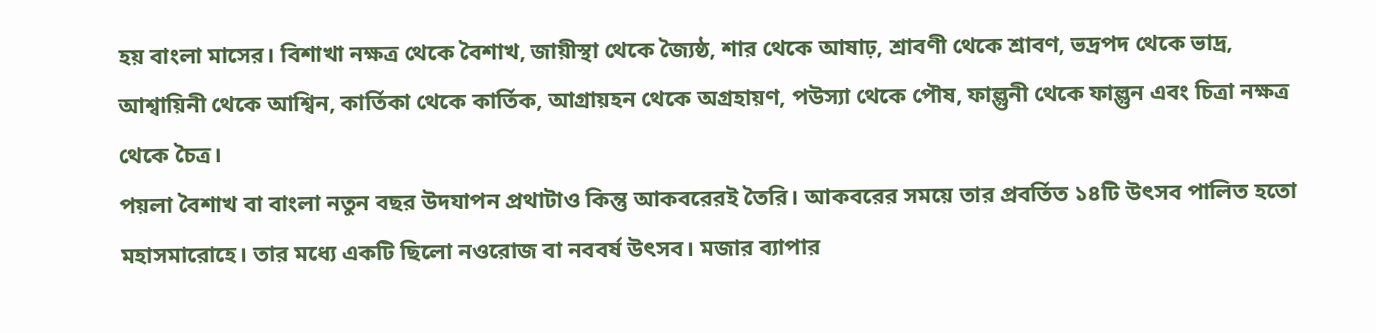হয় বাংলা মাসের। বিশাখা নক্ষত্র থেকে বৈশাখ, জায়ীস্থা থেকে জ্যৈষ্ঠ, শার থেকে আষাঢ়, শ্রাবণী থেকে শ্রাবণ, ভদ্রপদ থেকে ভাদ্র, আশ্বায়িনী থেকে আশ্বিন, কার্তিকা থেকে কার্তিক, আগ্রায়হন থেকে অগ্রহায়ণ, পউস্যা থেকে পৌষ, ফাল্গুনী থেকে ফাল্গুন এবং চিত্রা নক্ষত্র থেকে চৈত্র।
পয়লা বৈশাখ বা বাংলা নতুন বছর উদযাপন প্রথাটাও কিন্তু আকবরেরই তৈরি। আকবরের সময়ে তার প্রবর্তিত ১৪টি উৎসব পালিত হতো মহাসমারোহে। তার মধ্যে একটি ছিলো নওরোজ বা নববর্ষ উৎসব। মজার ব্যাপার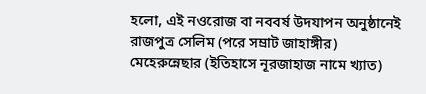হলো, এই নওরোজ বা নববর্ষ উদযাপন অনুষ্ঠানেই রাজপুত্র সেলিম (পরে সম্রাট জাহাঙ্গীর) মেহেরুন্নেছার (ইতিহাসে নূরজাহাজ নামে খ্যাত)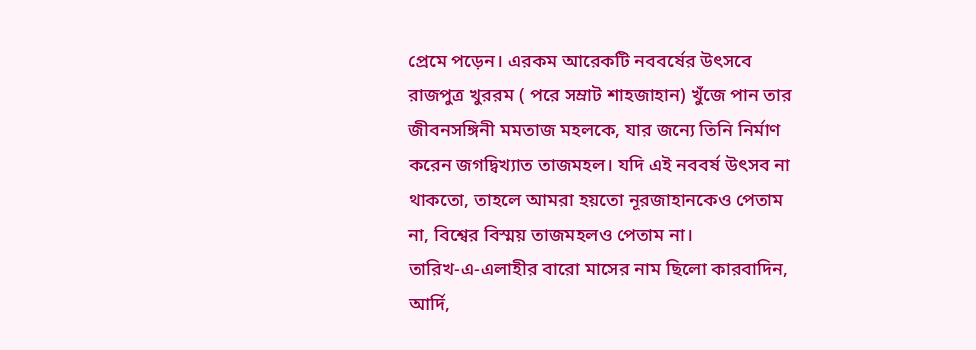প্রেমে পড়েন। এরকম আরেকটি নববর্ষের উৎসবে রাজপুত্র খুররম ( পরে সম্রাট শাহজাহান) খুঁজে পান তার জীবনসঙ্গিনী মমতাজ মহলকে, যার জন্যে তিনি নির্মাণ করেন জগদ্বিখ্যাত তাজমহল। যদি এই নববর্ষ উৎসব না থাকতো, তাহলে আমরা হয়তো নূরজাহানকেও পেতাম না, বিশ্বের বিস্ময় তাজমহলও পেতাম না।
তারিখ-এ-এলাহীর বারো মাসের নাম ছিলো কারবাদিন, আর্দি,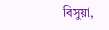বিসুয়া,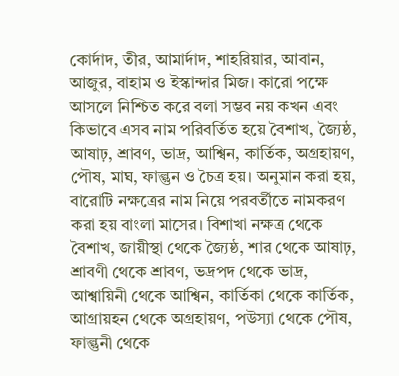কোর্দাদ, তীর, আমার্দাদ, শাহরিয়ার, আবান, আজুর, বাহাম ও ইস্কান্দার মিজ। কারো পক্ষে আসলে নিশ্চিত করে বলা সম্ভব নয় কখন এবং কিভাবে এসব নাম পরিবর্তিত হয়ে বৈশাখ, জ্যৈষ্ঠ, আষাঢ়, শ্রাবণ, ভাদ্র, আশ্বিন, কার্তিক, অগ্রহায়ণ, পৌষ, মাঘ, ফাল্গুন ও চৈত্র হয়। অনুমান করা হয়, বারোটি নক্ষত্রের নাম নিয়ে পরবর্তীতে নামকরণ করা হয় বাংলা মাসের। বিশাখা নক্ষত্র থেকে বৈশাখ, জায়ীস্থা থেকে জ্যৈষ্ঠ, শার থেকে আষাঢ়, শ্রাবণী থেকে শ্রাবণ, ভদ্রপদ থেকে ভাদ্র, আশ্বায়িনী থেকে আশ্বিন, কার্তিকা থেকে কার্তিক, আগ্রায়হন থেকে অগ্রহায়ণ, পউস্যা থেকে পৌষ, ফাল্গুনী থেকে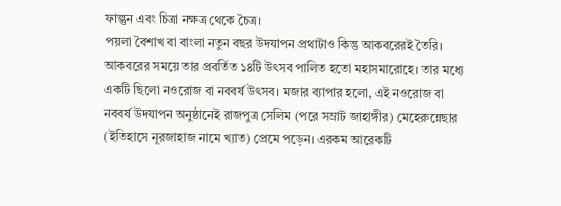ফাল্গুন এবং চিত্রা নক্ষত্র থেকে চৈত্র।
পয়লা বৈশাখ বা বাংলা নতুন বছর উদযাপন প্রথাটাও কিন্তু আকবরেরই তৈরি। আকবরের সময়ে তার প্রবর্তিত ১৪টি উৎসব পালিত হতো মহাসমারোহে। তার মধ্যে একটি ছিলো নওরোজ বা নববর্ষ উৎসব। মজার ব্যাপার হলো, এই নওরোজ বা নববর্ষ উদযাপন অনুষ্ঠানেই রাজপুত্র সেলিম (পরে সম্রাট জাহাঙ্গীর) মেহেরুন্নেছার (ইতিহাসে নূরজাহাজ নামে খ্যাত) প্রেমে পড়েন। এরকম আরেকটি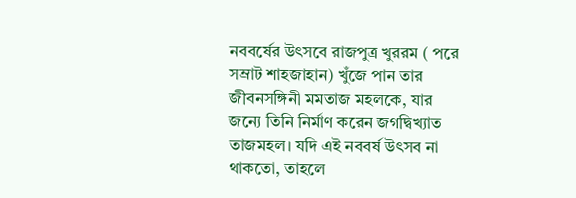নববর্ষের উৎসবে রাজপুত্র খুররম ( পরে সম্রাট শাহজাহান) খুঁজে পান তার জীবনসঙ্গিনী মমতাজ মহলকে, যার জন্যে তিনি নির্মাণ করেন জগদ্বিখ্যাত তাজমহল। যদি এই নববর্ষ উৎসব না থাকতো, তাহলে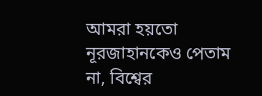আমরা হয়তো নূরজাহানকেও পেতাম না, বিশ্বের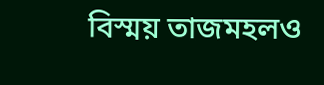বিস্ময় তাজমহলও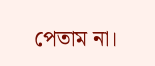পেতাম না।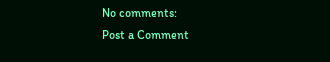No comments:
Post a Comment